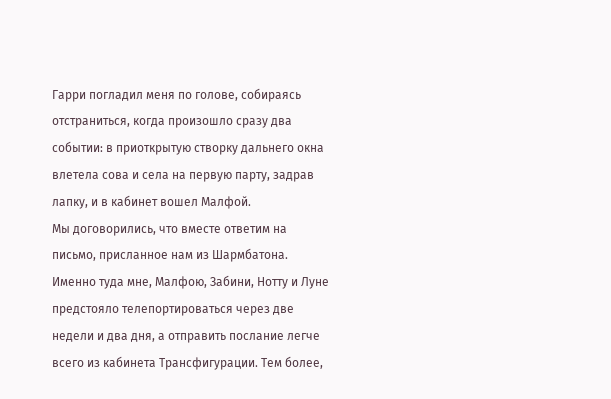Гарри погладил меня по голове, собираясь отстраниться, когда произошло сразу два событии: в приоткрытую створку дальнего окна влетела сова и села на первую парту, задрав лапку, и в кабинет вошел Малфой.
Мы договорились, что вместе ответим на письмо, присланное нам из Шармбатона. Именно туда мне, Малфою, Забини, Нотту и Луне предстояло телепортироваться через две недели и два дня, а отправить послание легче всего из кабинета Трансфигурации. Тем более,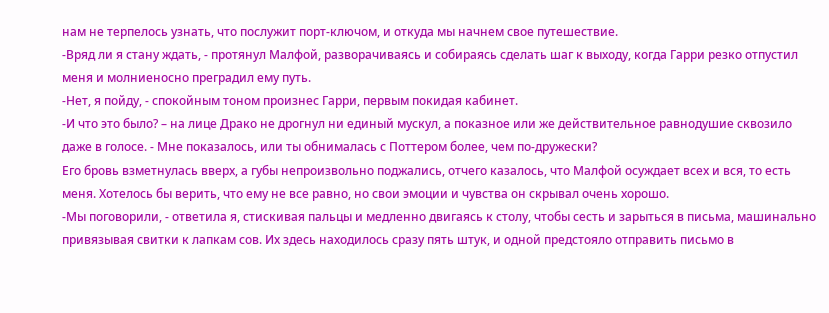нам не терпелось узнать, что послужит порт-ключом, и откуда мы начнем свое путешествие.
-Вряд ли я стану ждать, - протянул Малфой, разворачиваясь и собираясь сделать шаг к выходу, когда Гарри резко отпустил меня и молниеносно преградил ему путь.
-Нет, я пойду, - спокойным тоном произнес Гарри, первым покидая кабинет.
-И что это было? – на лице Драко не дрогнул ни единый мускул, а показное или же действительное равнодушие сквозило даже в голосе. - Мне показалось, или ты обнималась с Поттером более, чем по-дружески?
Его бровь взметнулась вверх, а губы непроизвольно поджались, отчего казалось, что Малфой осуждает всех и вся, то есть меня. Хотелось бы верить, что ему не все равно, но свои эмоции и чувства он скрывал очень хорошо.
-Мы поговорили, - ответила я, стискивая пальцы и медленно двигаясь к столу, чтобы сесть и зарыться в письма, машинально привязывая свитки к лапкам сов. Их здесь находилось сразу пять штук, и одной предстояло отправить письмо в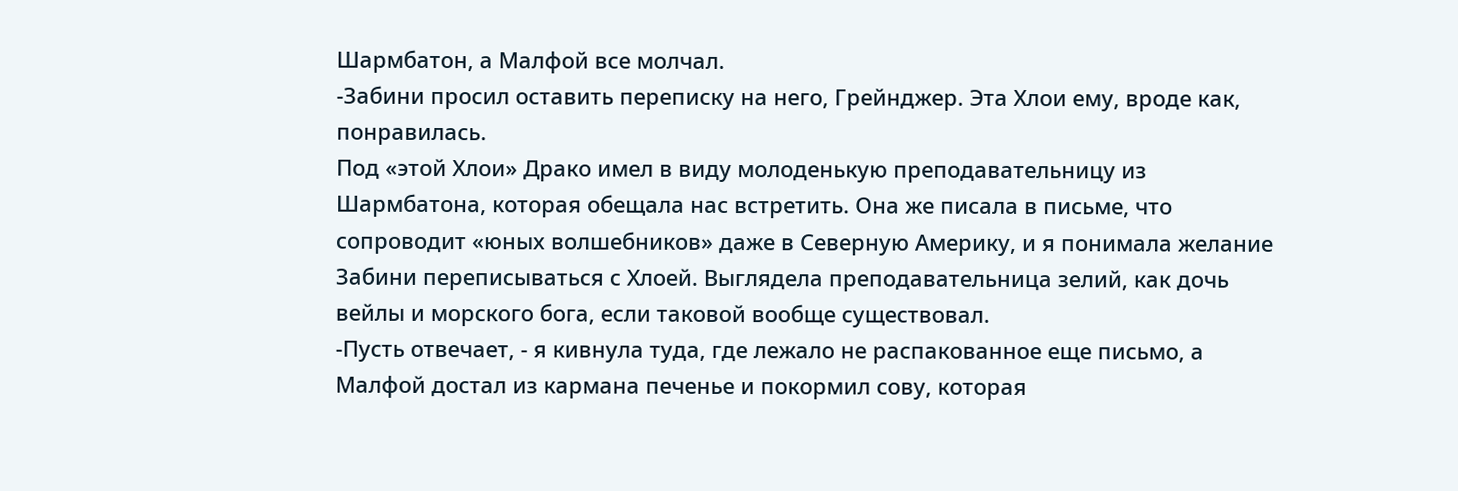Шармбатон, а Малфой все молчал.
-Забини просил оставить переписку на него, Грейнджер. Эта Хлои ему, вроде как, понравилась.
Под «этой Хлои» Драко имел в виду молоденькую преподавательницу из Шармбатона, которая обещала нас встретить. Она же писала в письме, что сопроводит «юных волшебников» даже в Северную Америку, и я понимала желание Забини переписываться с Хлоей. Выглядела преподавательница зелий, как дочь вейлы и морского бога, если таковой вообще существовал.
-Пусть отвечает, - я кивнула туда, где лежало не распакованное еще письмо, а Малфой достал из кармана печенье и покормил сову, которая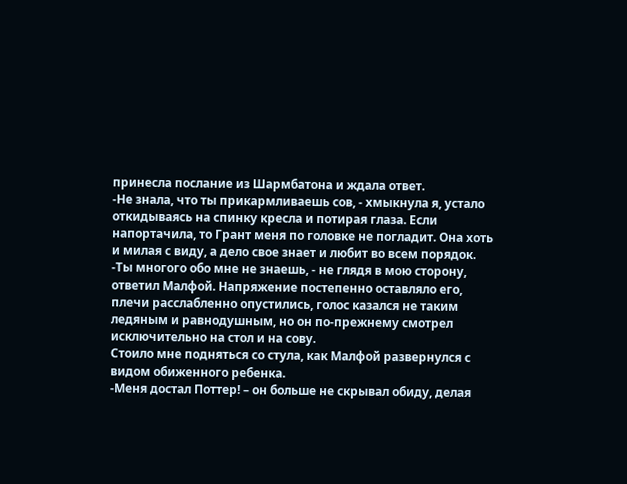принесла послание из Шармбатона и ждала ответ.
-Не знала, что ты прикармливаешь сов, - хмыкнула я, устало откидываясь на спинку кресла и потирая глаза. Если напортачила, то Грант меня по головке не погладит. Она хоть и милая с виду, а дело свое знает и любит во всем порядок.
-Ты многого обо мне не знаешь, - не глядя в мою сторону, ответил Малфой. Напряжение постепенно оставляло его, плечи расслабленно опустились, голос казался не таким ледяным и равнодушным, но он по-прежнему смотрел исключительно на стол и на сову.
Стоило мне подняться со стула, как Малфой развернулся с видом обиженного ребенка.
-Меня достал Поттер! – он больше не скрывал обиду, делая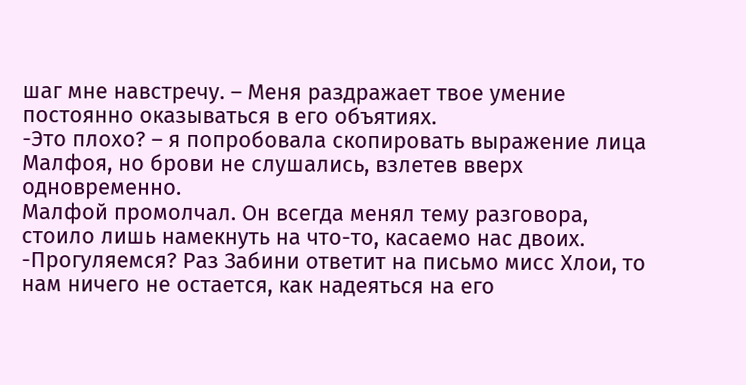шаг мне навстречу. – Меня раздражает твое умение постоянно оказываться в его объятиях.
-Это плохо? – я попробовала скопировать выражение лица Малфоя, но брови не слушались, взлетев вверх одновременно.
Малфой промолчал. Он всегда менял тему разговора, стоило лишь намекнуть на что-то, касаемо нас двоих.
-Прогуляемся? Раз Забини ответит на письмо мисс Хлои, то нам ничего не остается, как надеяться на его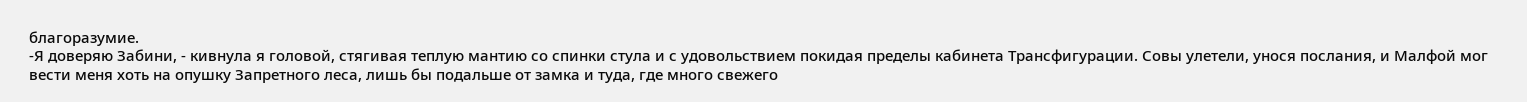благоразумие.
-Я доверяю Забини, - кивнула я головой, стягивая теплую мантию со спинки стула и с удовольствием покидая пределы кабинета Трансфигурации. Совы улетели, унося послания, и Малфой мог вести меня хоть на опушку Запретного леса, лишь бы подальше от замка и туда, где много свежего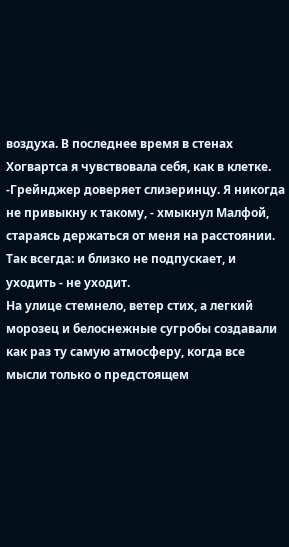воздуха. В последнее время в стенах Хогвартса я чувствовала себя, как в клетке.
-Грейнджер доверяет слизеринцу. Я никогда не привыкну к такому, - хмыкнул Малфой, стараясь держаться от меня на расстоянии. Так всегда: и близко не подпускает, и уходить - не уходит.
На улице стемнело, ветер стих, а легкий морозец и белоснежные сугробы создавали как раз ту самую атмосферу, когда все мысли только о предстоящем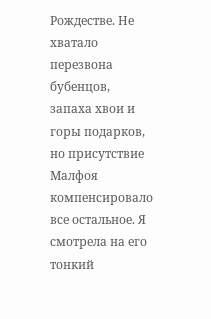Рождестве. Не хватало перезвона бубенцов, запаха хвои и горы подарков, но присутствие Малфоя компенсировало все остальное. Я смотрела на его тонкий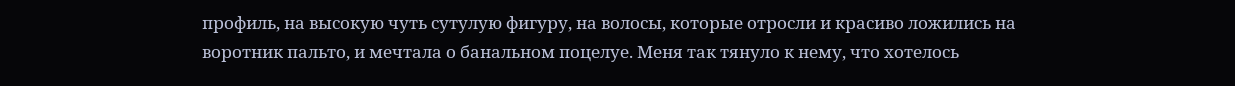профиль, на высокую чуть сутулую фигуру, на волосы, которые отросли и красиво ложились на воротник пальто, и мечтала о банальном поцелуе. Меня так тянуло к нему, что хотелось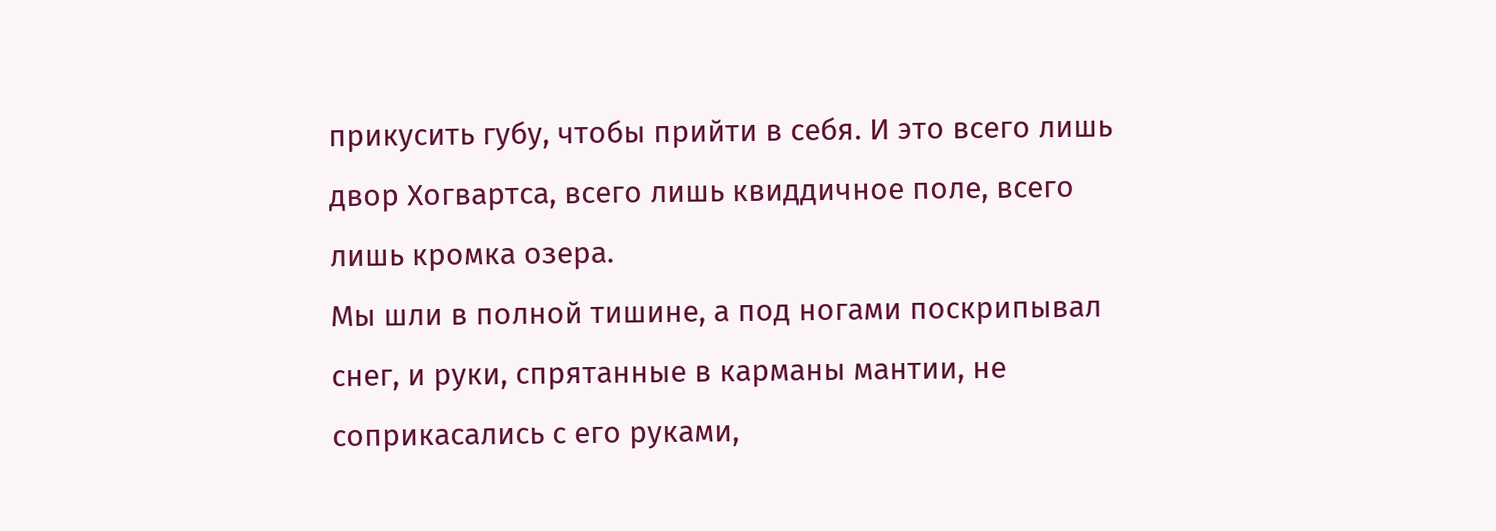прикусить губу, чтобы прийти в себя. И это всего лишь двор Хогвартса, всего лишь квиддичное поле, всего лишь кромка озера.
Мы шли в полной тишине, а под ногами поскрипывал снег, и руки, спрятанные в карманы мантии, не соприкасались с его руками,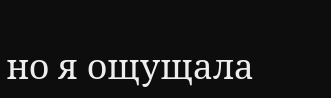но я ощущала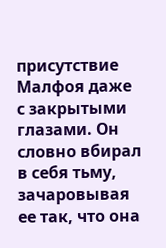присутствие Малфоя даже с закрытыми глазами. Он словно вбирал в себя тьму, зачаровывая ее так, что она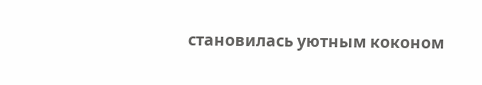становилась уютным коконом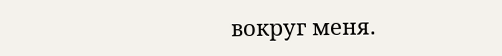вокруг меня.